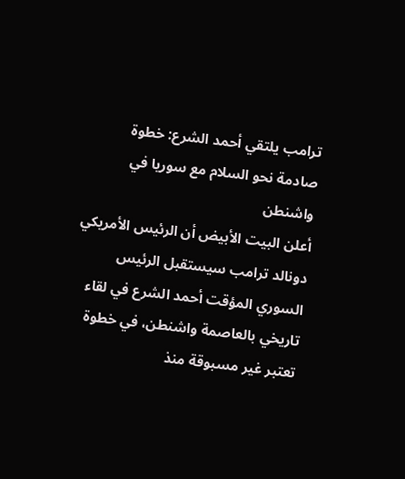ترامب يلتقي أحمد الشرع: خطوة صادمة نحو السلام مع سوريا في واشنطن
أعلن البيت الأبيض أن الرئيس الأمريكي دونالد ترامب سيستقبل الرئيس السوري المؤقت أحمد الشرع في لقاء تاريخي بالعاصمة واشنطن، في خطوة تعتبر غير مسبوقة منذ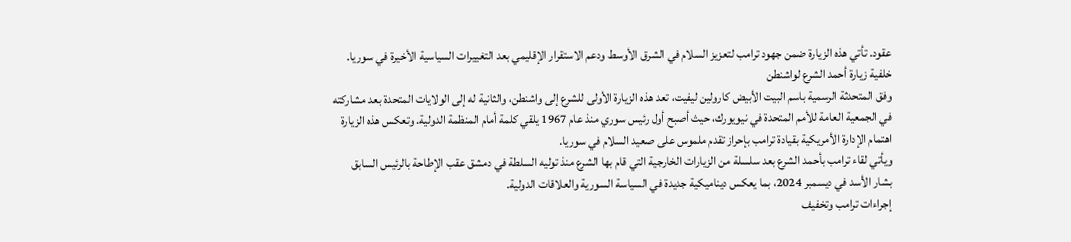عقود. تأتي هذه الزيارة ضمن جهود ترامب لتعزيز السلام في الشرق الأوسط ودعم الاستقرار الإقليمي بعد التغييرات السياسية الأخيرة في سوريا.
خلفية زيارة أحمد الشرع لواشنطن
وفق المتحدثة الرسمية باسم البيت الأبيض كارولين ليفيت، تعد هذه الزيارة الأولى للشرع إلى واشنطن، والثانية له إلى الولايات المتحدة بعد مشاركته في الجمعية العامة للأمم المتحدة في نيويورك، حيث أصبح أول رئيس سوري منذ عام 1967 يلقي كلمة أمام المنظمة الدولية. وتعكس هذه الزيارة اهتمام الإدارة الأمريكية بقيادة ترامب بإحراز تقدم ملموس على صعيد السلام في سوريا.
ويأتي لقاء ترامب بأحمد الشرع بعد سلسلة من الزيارات الخارجية التي قام بها الشرع منذ توليه السلطة في دمشق عقب الإطاحة بالرئيس السابق بشار الأسد في ديسمبر 2024، بما يعكس ديناميكية جديدة في السياسة السورية والعلاقات الدولية.
إجراءات ترامب وتخفيف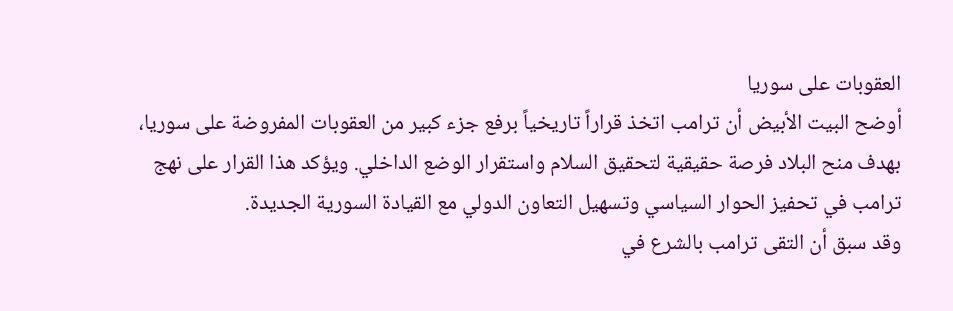العقوبات على سوريا
أوضح البيت الأبيض أن ترامب اتخذ قراراً تاريخياً برفع جزء كبير من العقوبات المفروضة على سوريا، بهدف منح البلاد فرصة حقيقية لتحقيق السلام واستقرار الوضع الداخلي. ويؤكد هذا القرار على نهج ترامب في تحفيز الحوار السياسي وتسهيل التعاون الدولي مع القيادة السورية الجديدة.
وقد سبق أن التقى ترامب بالشرع في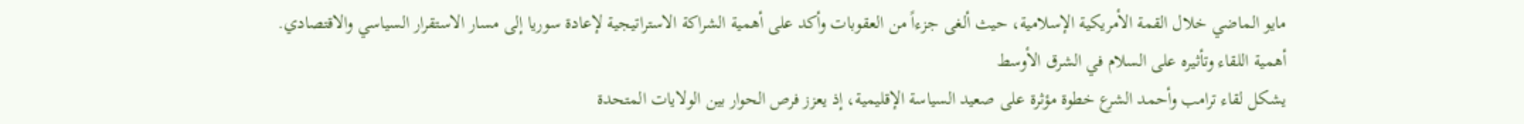مايو الماضي خلال القمة الأمريكية الإسلامية، حيث ألغى جزءاً من العقوبات وأكد على أهمية الشراكة الاستراتيجية لإعادة سوريا إلى مسار الاستقرار السياسي والاقتصادي.
أهمية اللقاء وتأثيره على السلام في الشرق الأوسط
يشكل لقاء ترامب وأحمد الشرع خطوة مؤثرة على صعيد السياسة الإقليمية، إذ يعزز فرص الحوار بين الولايات المتحدة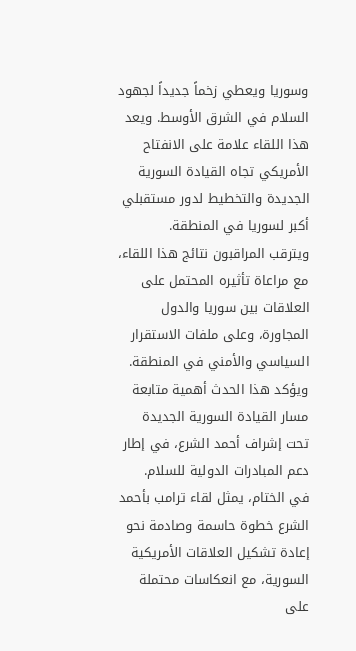وسوريا ويعطي زخماً جديداً لجهود السلام في الشرق الأوسط. ويعد هذا اللقاء علامة على الانفتاح الأمريكي تجاه القيادة السورية الجديدة والتخطيط لدور مستقبلي أكبر لسوريا في المنطقة.
ويترقب المراقبون نتائج هذا اللقاء، مع مراعاة تأثيره المحتمل على العلاقات بين سوريا والدول المجاورة، وعلى ملفات الاستقرار السياسي والأمني في المنطقة. ويؤكد هذا الحدث أهمية متابعة مسار القيادة السورية الجديدة تحت إشراف أحمد الشرع، في إطار دعم المبادرات الدولية للسلام.
في الختام، يمثل لقاء ترامب بأحمد الشرع خطوة حاسمة وصادمة نحو إعادة تشكيل العلاقات الأمريكية السورية، مع انعكاسات محتملة على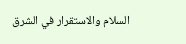السلام والاستقرار في الشرق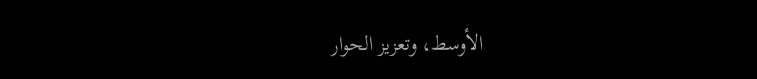الأوسط، وتعزيز الحوار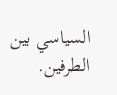السياسي بين الطرفين.